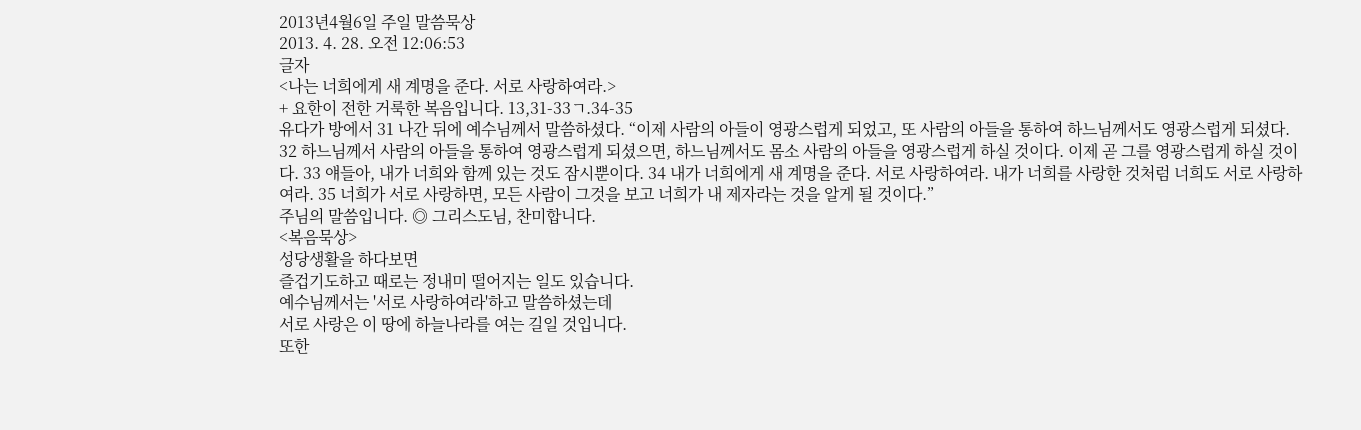2013년4월6일 주일 말씀묵상
2013. 4. 28. 오전 12:06:53
글자
<나는 너희에게 새 계명을 준다. 서로 사랑하여라.>
+ 요한이 전한 거룩한 복음입니다. 13,31-33ㄱ.34-35
유다가 방에서 31 나간 뒤에 예수님께서 말씀하셨다. “이제 사람의 아들이 영광스럽게 되었고, 또 사람의 아들을 통하여 하느님께서도 영광스럽게 되셨다. 32 하느님께서 사람의 아들을 통하여 영광스럽게 되셨으면, 하느님께서도 몸소 사람의 아들을 영광스럽게 하실 것이다. 이제 곧 그를 영광스럽게 하실 것이다. 33 얘들아, 내가 너희와 함께 있는 것도 잠시뿐이다. 34 내가 너희에게 새 계명을 준다. 서로 사랑하여라. 내가 너희를 사랑한 것처럼 너희도 서로 사랑하여라. 35 너희가 서로 사랑하면, 모든 사람이 그것을 보고 너희가 내 제자라는 것을 알게 될 것이다.”
주님의 말씀입니다. ◎ 그리스도님, 찬미합니다.
<복음묵상>
성당생활을 하다보면
즐겁기도하고 때로는 정내미 떨어지는 일도 있습니다.
예수님께서는 '서로 사랑하여라'하고 말씀하셨는데
서로 사랑은 이 땅에 하늘나라를 여는 길일 것입니다.
또한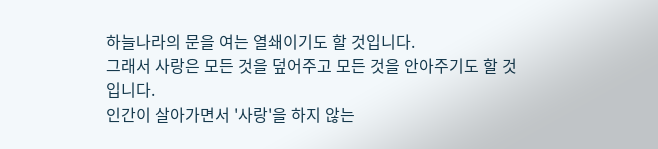하늘나라의 문을 여는 열쇄이기도 할 것입니다.
그래서 사랑은 모든 것을 덮어주고 모든 것을 안아주기도 할 것입니다.
인간이 살아가면서 '사랑'을 하지 않는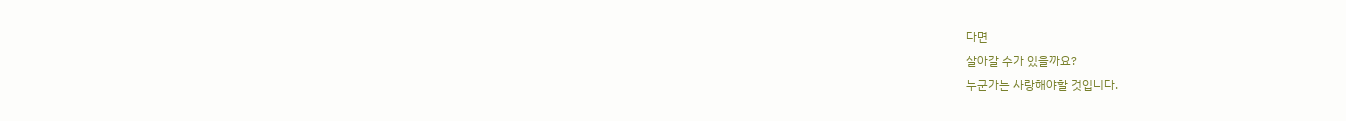다면
살아갈 수가 있을까요?
누군가는 사랑해야할 것입니다.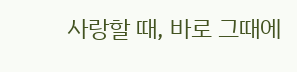사랑할 때, 바로 그때에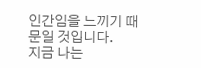인간임을 느끼기 때문일 것입니다.
지금 나는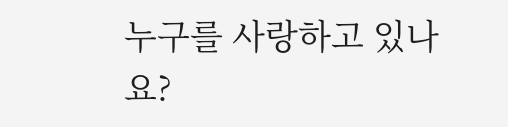누구를 사랑하고 있나요?